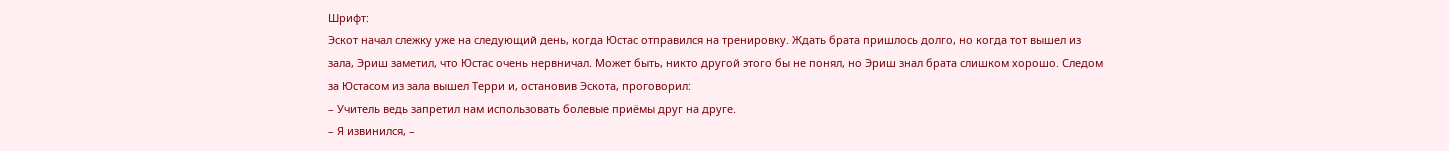Шрифт:
Эскот начал слежку уже на следующий день, когда Юстас отправился на тренировку. Ждать брата пришлось долго, но когда тот вышел из зала, Эриш заметил, что Юстас очень нервничал. Может быть, никто другой этого бы не понял, но Эриш знал брата слишком хорошо. Следом за Юстасом из зала вышел Терри и, остановив Эскота, проговорил:
– Учитель ведь запретил нам использовать болевые приёмы друг на друге.
– Я извинился, –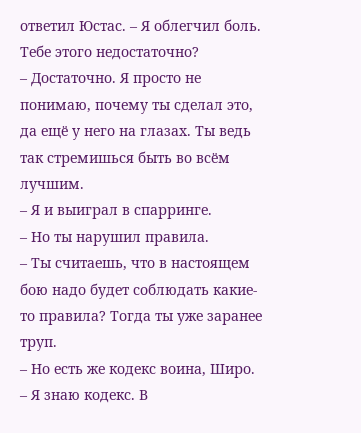ответил Юстас. – Я облегчил боль. Тебе этого недостаточно?
– Достаточно. Я просто не понимаю, почему ты сделал это, да ещё у него на глазах. Ты ведь так стремишься быть во всём лучшим.
– Я и выиграл в спарринге.
– Но ты нарушил правила.
– Ты считаешь, что в настоящем бою надо будет соблюдать какие-то правила? Тогда ты уже заранее труп.
– Но есть же кодекс воина, Широ.
– Я знаю кодекс. В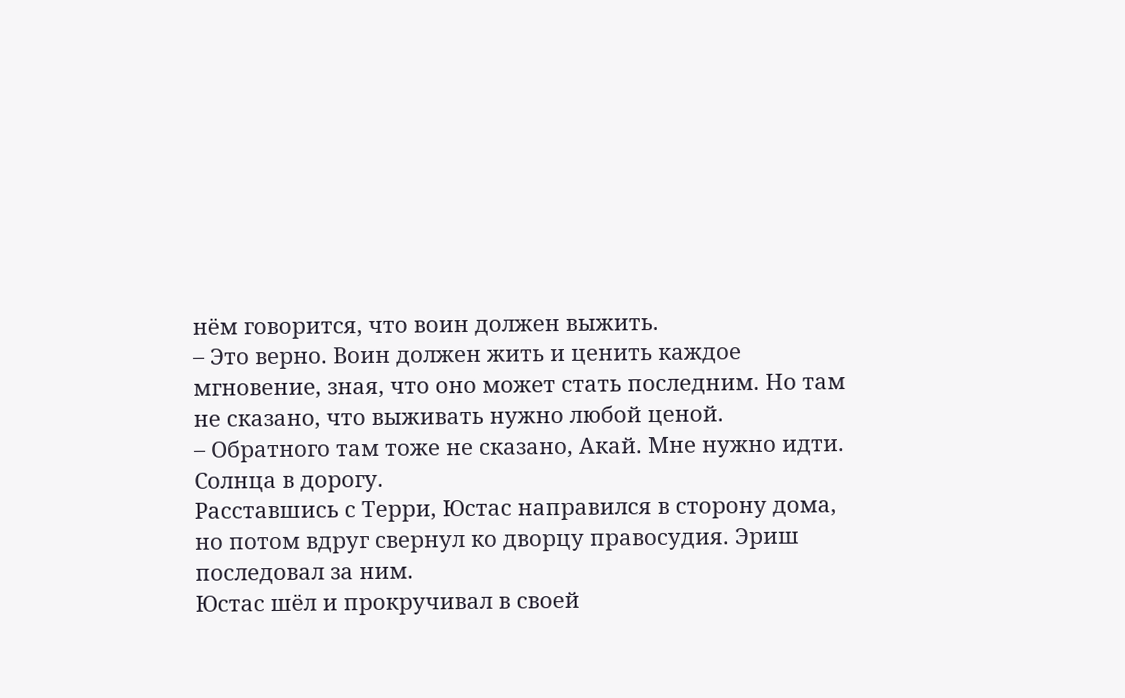нём говорится, что воин должен выжить.
– Это верно. Воин должен жить и ценить каждое мгновение, зная, что оно может стать последним. Но там не сказано, что выживать нужно любой ценой.
– Обратного там тоже не сказано, Акай. Мне нужно идти. Солнца в дорогу.
Расставшись с Терри, Юстас направился в сторону дома, но потом вдруг свернул ко дворцу правосудия. Эриш последовал за ним.
Юстас шёл и прокручивал в своей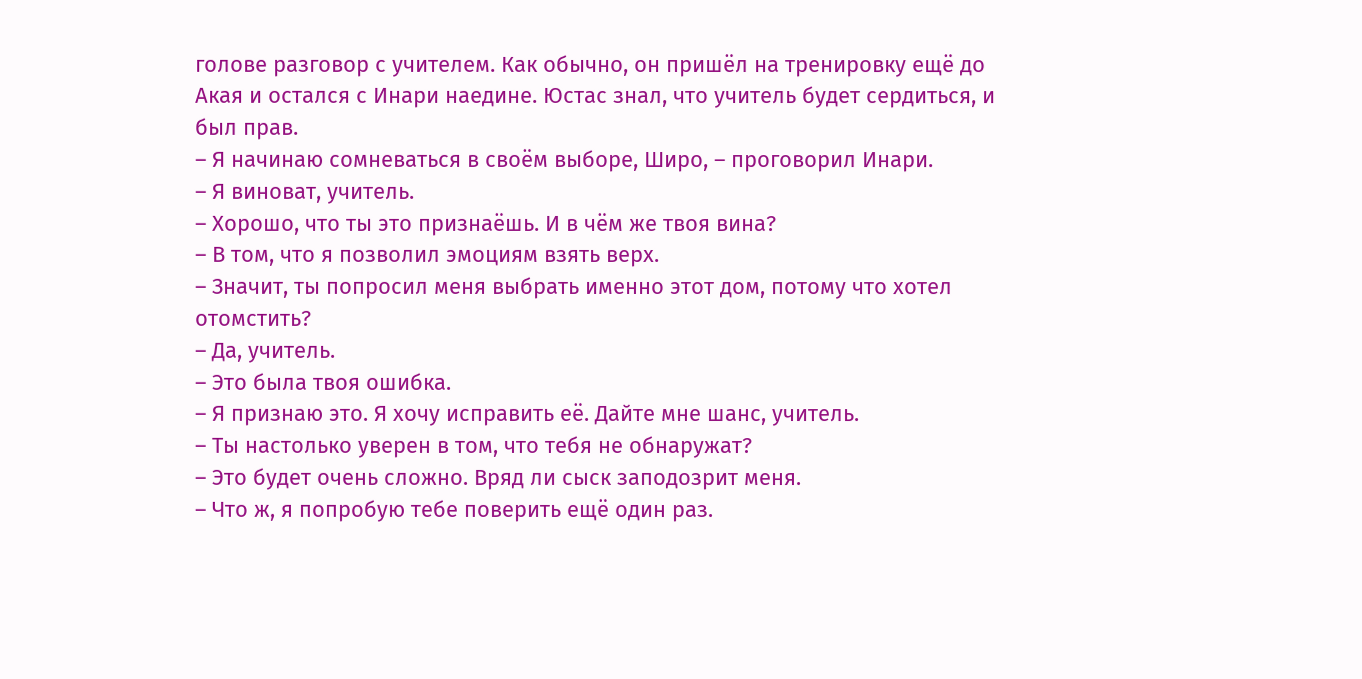голове разговор с учителем. Как обычно, он пришёл на тренировку ещё до Акая и остался с Инари наедине. Юстас знал, что учитель будет сердиться, и был прав.
– Я начинаю сомневаться в своём выборе, Широ, – проговорил Инари.
– Я виноват, учитель.
– Хорошо, что ты это признаёшь. И в чём же твоя вина?
– В том, что я позволил эмоциям взять верх.
– Значит, ты попросил меня выбрать именно этот дом, потому что хотел отомстить?
– Да, учитель.
– Это была твоя ошибка.
– Я признаю это. Я хочу исправить её. Дайте мне шанс, учитель.
– Ты настолько уверен в том, что тебя не обнаружат?
– Это будет очень сложно. Вряд ли сыск заподозрит меня.
– Что ж, я попробую тебе поверить ещё один раз.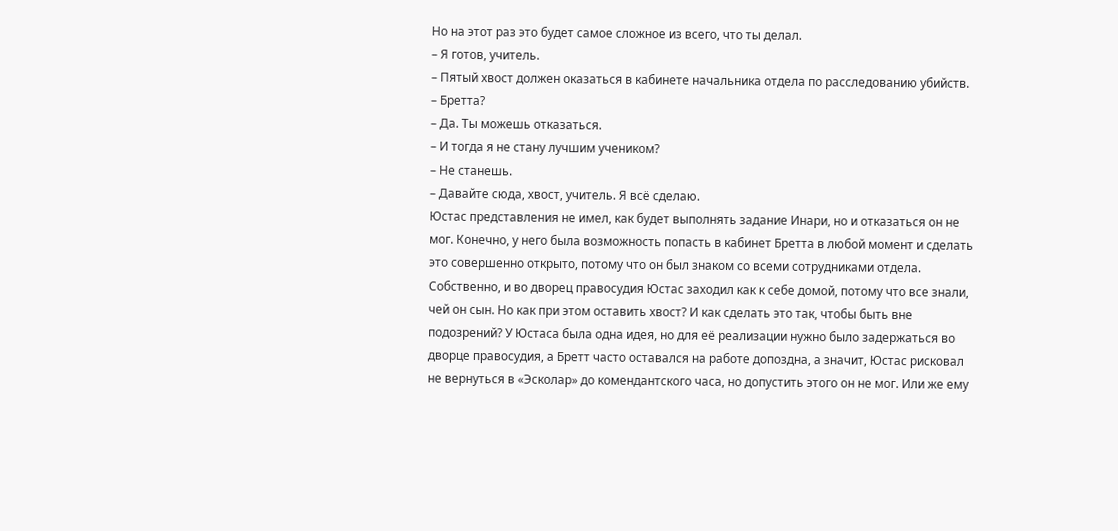Но на этот раз это будет самое сложное из всего, что ты делал.
– Я готов, учитель.
– Пятый хвост должен оказаться в кабинете начальника отдела по расследованию убийств.
– Бретта?
– Да. Ты можешь отказаться.
– И тогда я не стану лучшим учеником?
– Не станешь.
– Давайте сюда, хвост, учитель. Я всё сделаю.
Юстас представления не имел, как будет выполнять задание Инари, но и отказаться он не мог. Конечно, у него была возможность попасть в кабинет Бретта в любой момент и сделать это совершенно открыто, потому что он был знаком со всеми сотрудниками отдела. Собственно, и во дворец правосудия Юстас заходил как к себе домой, потому что все знали, чей он сын. Но как при этом оставить хвост? И как сделать это так, чтобы быть вне подозрений? У Юстаса была одна идея, но для её реализации нужно было задержаться во дворце правосудия, а Бретт часто оставался на работе допоздна, а значит, Юстас рисковал не вернуться в «Эсколар» до комендантского часа, но допустить этого он не мог. Или же ему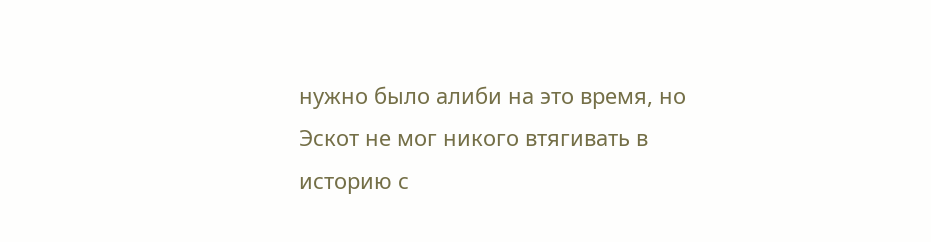нужно было алиби на это время, но Эскот не мог никого втягивать в историю с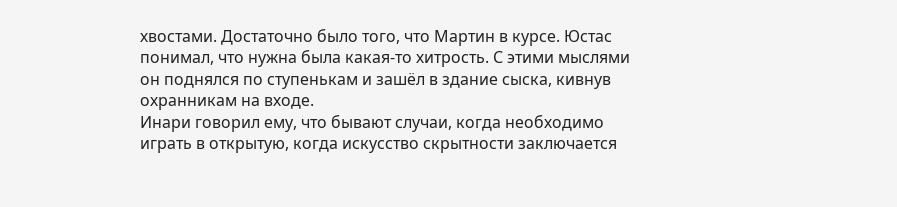хвостами. Достаточно было того, что Мартин в курсе. Юстас понимал, что нужна была какая-то хитрость. С этими мыслями он поднялся по ступенькам и зашёл в здание сыска, кивнув охранникам на входе.
Инари говорил ему, что бывают случаи, когда необходимо играть в открытую, когда искусство скрытности заключается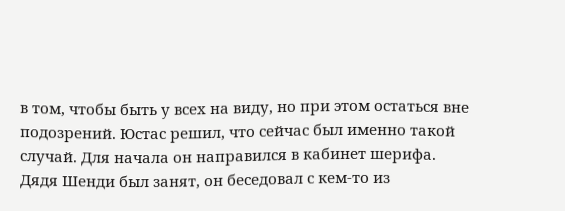в том, чтобы быть у всех на виду, но при этом остаться вне подозрений. Юстас решил, что сейчас был именно такой случай. Для начала он направился в кабинет шерифа. Дядя Шенди был занят, он беседовал с кем-то из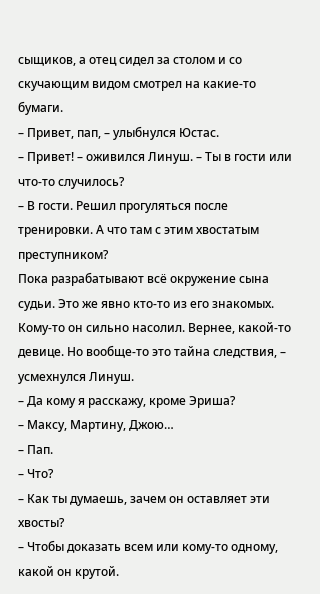сыщиков, а отец сидел за столом и со скучающим видом смотрел на какие-то бумаги.
– Привет, пап, – улыбнулся Юстас.
– Привет! – оживился Линуш. – Ты в гости или что-то случилось?
– В гости. Решил прогуляться после тренировки. А что там с этим хвостатым преступником?
Пока разрабатывают всё окружение сына судьи. Это же явно кто-то из его знакомых. Кому-то он сильно насолил. Вернее, какой-то девице. Но вообще-то это тайна следствия, – усмехнулся Линуш.
– Да кому я расскажу, кроме Эриша?
– Максу, Мартину, Джою…
– Пап.
– Что?
– Как ты думаешь, зачем он оставляет эти хвосты?
– Чтобы доказать всем или кому-то одному, какой он крутой.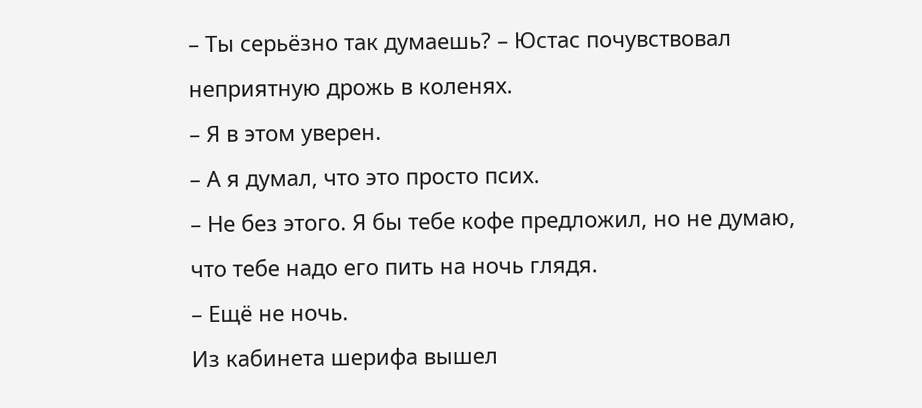– Ты серьёзно так думаешь? – Юстас почувствовал неприятную дрожь в коленях.
– Я в этом уверен.
– А я думал, что это просто псих.
– Не без этого. Я бы тебе кофе предложил, но не думаю, что тебе надо его пить на ночь глядя.
– Ещё не ночь.
Из кабинета шерифа вышел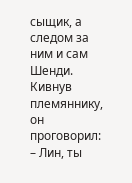сыщик, а следом за ним и сам Шенди. Кивнув племяннику, он проговорил:
– Лин, ты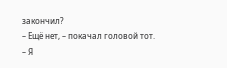закончил?
– Ещё нет, – покачал головой тот.
– Я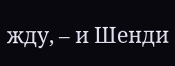жду, – и Шенди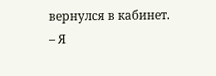вернулся в кабинет.
– Я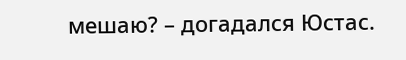мешаю? – догадался Юстас.